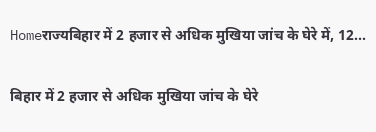Homeराज्यबिहार में 2 हजार से अधिक मुखिया जांच के घेरे में, 12...

बिहार में 2 हजार से अधिक मुखिया जांच के घेरे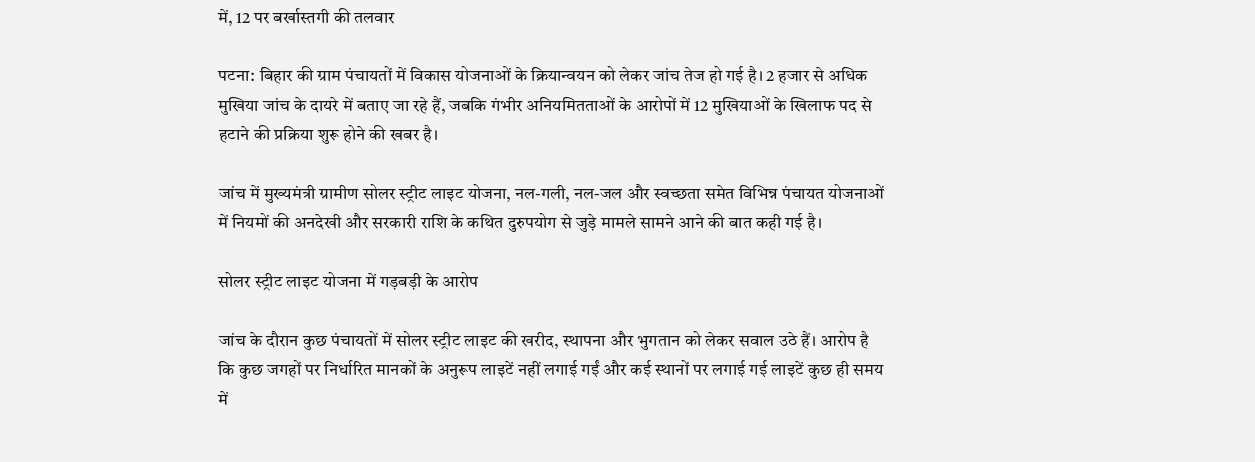में, 12 पर बर्खास्तगी की तलवार

पटना: बिहार की ग्राम पंचायतों में विकास योजनाओं के क्रियान्वयन को लेकर जांच तेज हो गई है। 2 हजार से अधिक मुखिया जांच के दायरे में बताए जा रहे हैं, जबकि गंभीर अनियमितताओं के आरोपों में 12 मुखियाओं के खिलाफ पद से हटाने की प्रक्रिया शुरू होने की खबर है।

जांच में मुख्यमंत्री ग्रामीण सोलर स्ट्रीट लाइट योजना, नल-गली, नल-जल और स्वच्छता समेत विभिन्न पंचायत योजनाओं में नियमों की अनदेखी और सरकारी राशि के कथित दुरुपयोग से जुड़े मामले सामने आने की बात कही गई है।

सोलर स्ट्रीट लाइट योजना में गड़बड़ी के आरोप

जांच के दौरान कुछ पंचायतों में सोलर स्ट्रीट लाइट की खरीद, स्थापना और भुगतान को लेकर सवाल उठे हैं। आरोप है कि कुछ जगहों पर निर्धारित मानकों के अनुरूप लाइटें नहीं लगाई गईं और कई स्थानों पर लगाई गई लाइटें कुछ ही समय में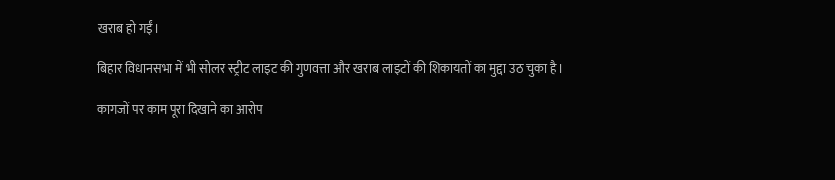खराब हो गईं।

बिहार विधानसभा में भी सोलर स्ट्रीट लाइट की गुणवत्ता और खराब लाइटों की शिकायतों का मुद्दा उठ चुका है।

कागजों पर काम पूरा दिखाने का आरोप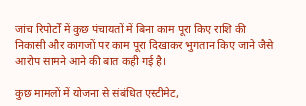जांच रिपोर्टों में कुछ पंचायतों में बिना काम पूरा किए राशि की निकासी और कागजों पर काम पूरा दिखाकर भुगतान किए जाने जैसे आरोप सामने आने की बात कही गई है।

कुछ मामलों में योजना से संबंधित एस्टीमेट,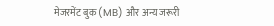मेजरमेंट बुक (MB) और अन्य जरूरी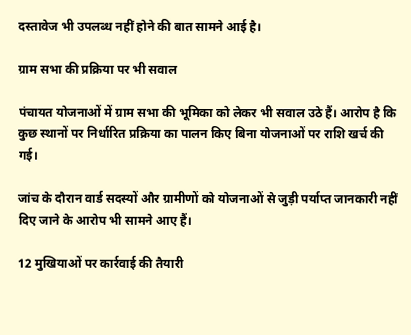दस्तावेज भी उपलब्ध नहीं होने की बात सामने आई है।

ग्राम सभा की प्रक्रिया पर भी सवाल

पंचायत योजनाओं में ग्राम सभा की भूमिका को लेकर भी सवाल उठे हैं। आरोप है कि कुछ स्थानों पर निर्धारित प्रक्रिया का पालन किए बिना योजनाओं पर राशि खर्च की गई।

जांच के दौरान वार्ड सदस्यों और ग्रामीणों को योजनाओं से जुड़ी पर्याप्त जानकारी नहीं दिए जाने के आरोप भी सामने आए हैं।

12 मुखियाओं पर कार्रवाई की तैयारी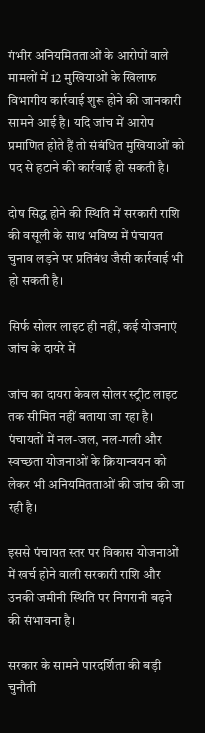गंभीर अनियमितताओं के आरोपों वाले मामलों में 12 मुखियाओं के खिलाफ विभागीय कार्रवाई शुरू होने की जानकारी सामने आई है। यदि जांच में आरोप प्रमाणित होते हैं तो संबंधित मुखियाओं को पद से हटाने की कार्रवाई हो सकती है।

दोष सिद्ध होने की स्थिति में सरकारी राशि की वसूली के साथ भविष्य में पंचायत चुनाव लड़ने पर प्रतिबंध जैसी कार्रवाई भी हो सकती है।

सिर्फ सोलर लाइट ही नहीं, कई योजनाएं जांच के दायरे में

जांच का दायरा केवल सोलर स्ट्रीट लाइट तक सीमित नहीं बताया जा रहा है। पंचायतों में नल-जल, नल-गली और स्वच्छता योजनाओं के क्रियान्वयन को लेकर भी अनियमितताओं की जांच की जा रही है।

इससे पंचायत स्तर पर विकास योजनाओं में खर्च होने वाली सरकारी राशि और उनकी जमीनी स्थिति पर निगरानी बढ़ने की संभावना है।

सरकार के सामने पारदर्शिता की बड़ी चुनौती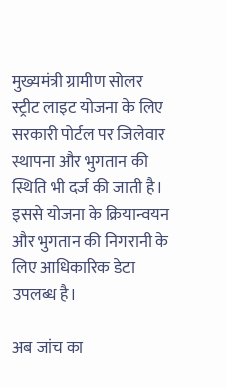मुख्यमंत्री ग्रामीण सोलर स्ट्रीट लाइट योजना के लिए सरकारी पोर्टल पर जिलेवार स्थापना और भुगतान की स्थिति भी दर्ज की जाती है। इससे योजना के क्रियान्वयन और भुगतान की निगरानी के लिए आधिकारिक डेटा उपलब्ध है।

अब जांच का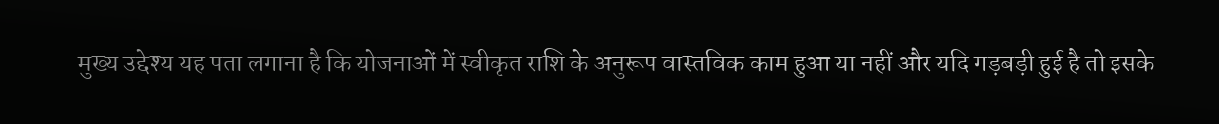मुख्य उद्देश्य यह पता लगाना है कि योजनाओं में स्वीकृत राशि के अनुरूप वास्तविक काम हुआ या नहीं और यदि गड़बड़ी हुई है तो इसके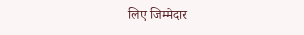लिए जिम्मेदार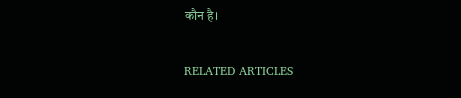कौन है।

RELATED ARTICLES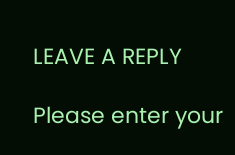LEAVE A REPLY

Please enter your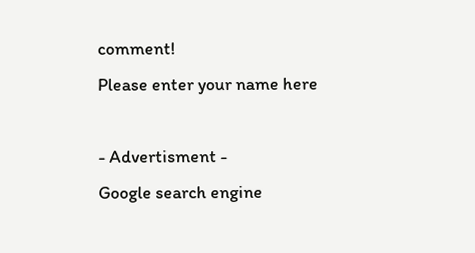comment!
Please enter your name here

- Advertisment -
Google search engine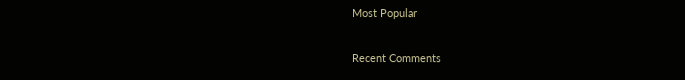Most Popular

Recent Comments